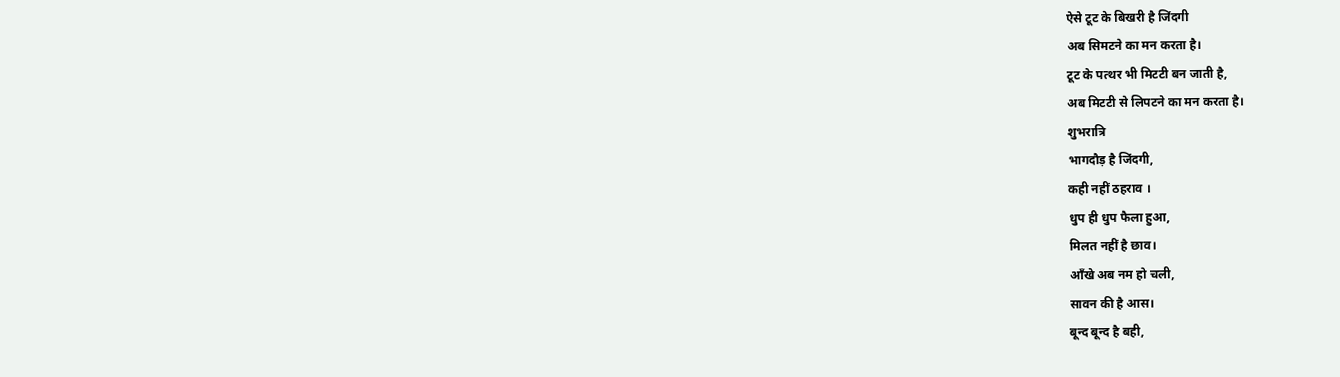ऐसे टूट के बिखरी है जिंदगी
अब सिमटने का मन करता है।
टूट के पत्थर भी मिटटी बन जाती है,
अब मिटटी से लिपटने का मन करता है।
शुभरात्रि
भागदौड़ है जिंदगी,
कही नहीं ठहराव ।
धुप ही धुप फैला हुआ,
मिलत नहीं है छाव।
आँखे अब नम हो चली,
सावन की है आस।
बून्द बून्द है बही,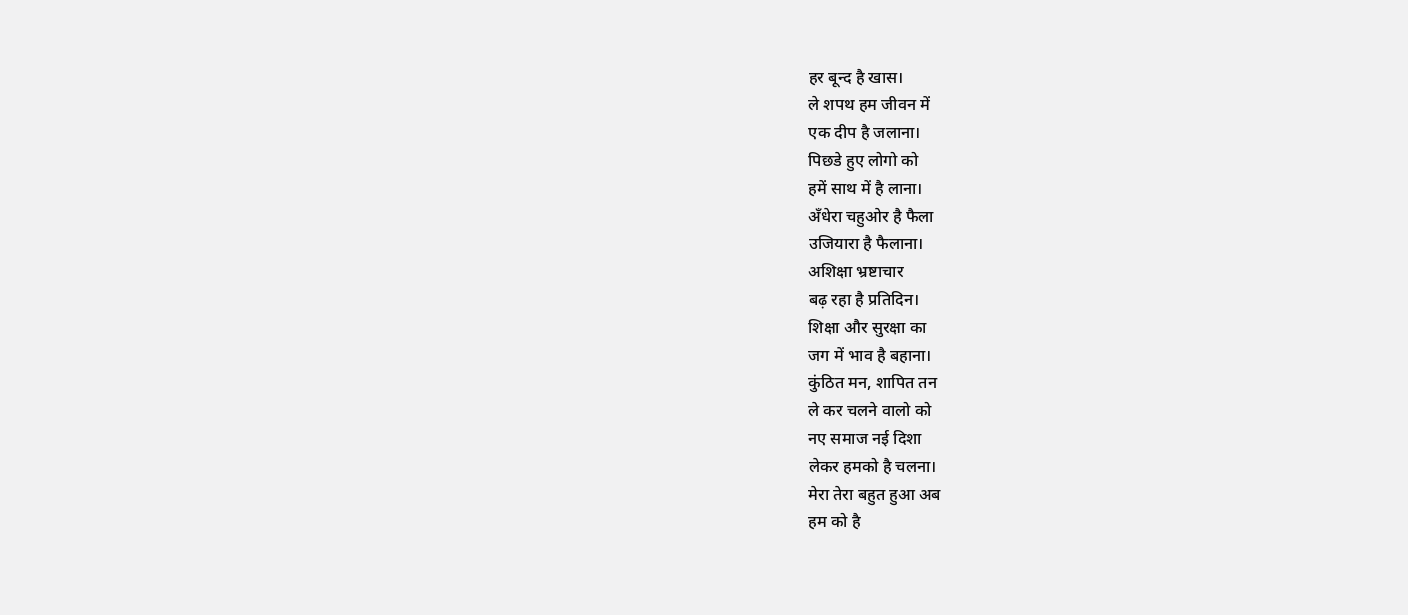हर बून्द है खास।
ले शपथ हम जीवन में
एक दीप है जलाना।
पिछडे हुए लोगो को
हमें साथ में है लाना।
अँधेरा चहुओर है फैला
उजियारा है फैलाना।
अशिक्षा भ्रष्टाचार
बढ़ रहा है प्रतिदिन।
शिक्षा और सुरक्षा का
जग में भाव है बहाना।
कुंठित मन, शापित तन
ले कर चलने वालो को
नए समाज नई दिशा
लेकर हमको है चलना।
मेरा तेरा बहुत हुआ अब
हम को है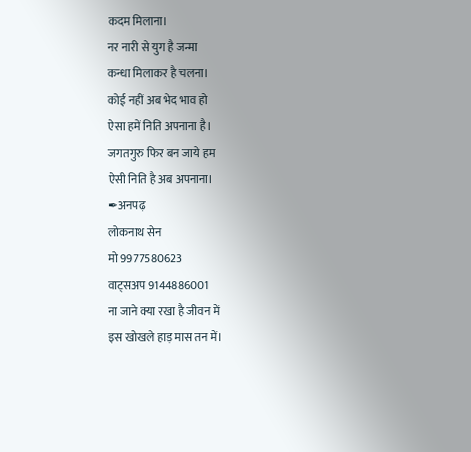कदम मिलाना।
नर नारी से युग है जन्मा
कन्धा मिलाकर है चलना।
कोई नहीं अब भेद भाव हो
ऐसा हमें निति अपनाना है।
जगतगुरु फिर बन जाये हम
ऐसी निति है अब अपनाना।
✒अनपढ़
लोकनाथ सेन
मो 9977580623
वाट्सअप 9144886001
ना जाने क्या रखा है जीवन में
इस खोखले हाड़ मास तन में।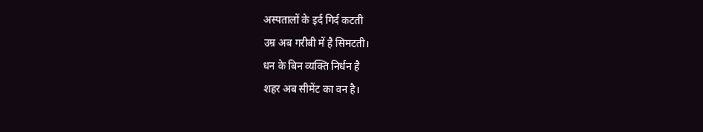अस्पतालों के इर्द गिर्द कटती
उम्र अब गरीबी में है सिमटती।
धन के बिन व्यक्ति निर्धन है
शहर अब सीमेंट का वन है।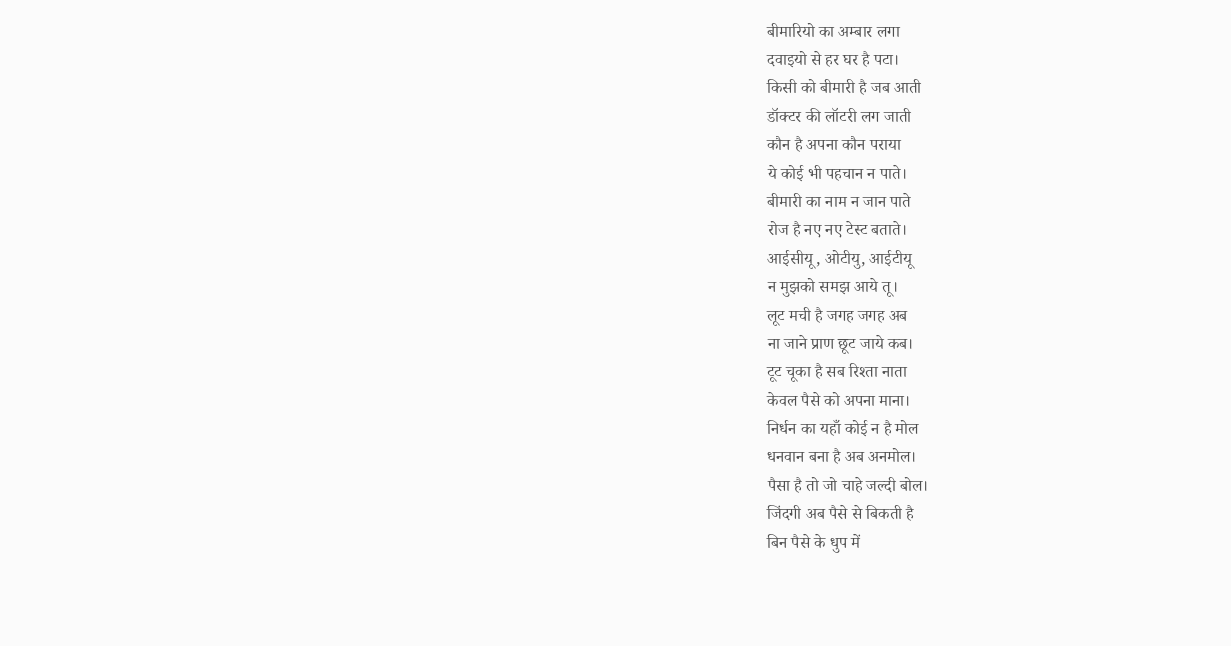बीमारियो का अम्बार लगा
दवाइयो से हर घर है पटा।
किसी को बीमारी है जब आती
डॉक्टर की लॉटरी लग जाती
कौन है अपना कौन पराया
ये कोई भी पहचान न पाते।
बीमारी का नाम न जान पाते
रोज है नए नए टेस्ट बताते।
आईसीयू, ओटीयु, आईटीयू
न मुझको समझ आये तू।
लूट मची है जगह जगह अब
ना जाने प्राण छूट जाये कब।
टूट चूका है सब रिश्ता नाता
केवल पैसे को अपना माना।
निर्धन का यहाँ कोई न है मोल
धनवान बना है अब अनमोल।
पैसा है तो जो चाहे जल्दी बोल।
जिंदगी अब पैसे से बिकती है
बिन पैसे के धुप में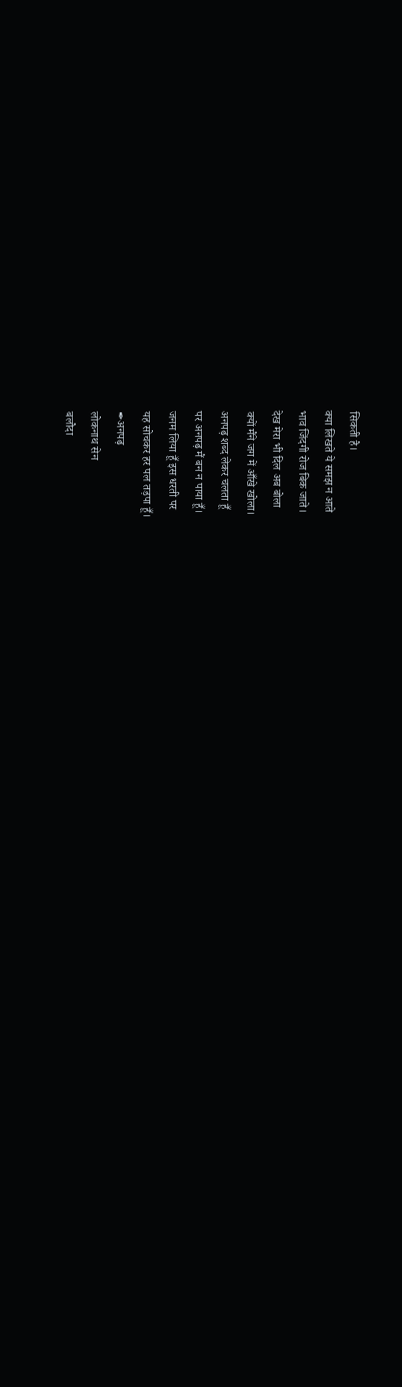सिकती है।
क्या लिखते ये समझ न आते
भाव जिंदगी रोज बिक जाते।
देख मेरा भी दिल अब बोला
क्यों मैंने जग में आँखे खोला।
अनपढ़ शब्द लेकर चलता हूँ
पर अनपढ़ मैं बन न पाया हूँ।
जनम लिया हूँ इस धरती पर
यह सोचकर हर पल तड़पा हूँ।
✒अनपढ़
लोकनाथ सेन
बलौदा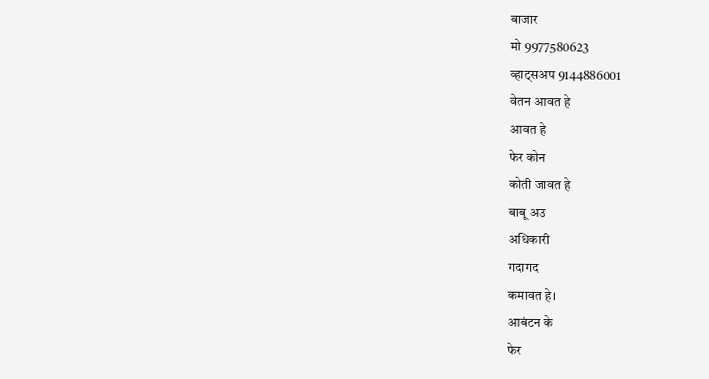बाजार
मो 9977580623
व्हाट्सअप 9144886001
वेतन आवत हे
आवत हे
फेर कोन
कोती जावत हे
बाबू अउ
अधिकारी
गदागद
कमावत हे।
आबंटन के
फेर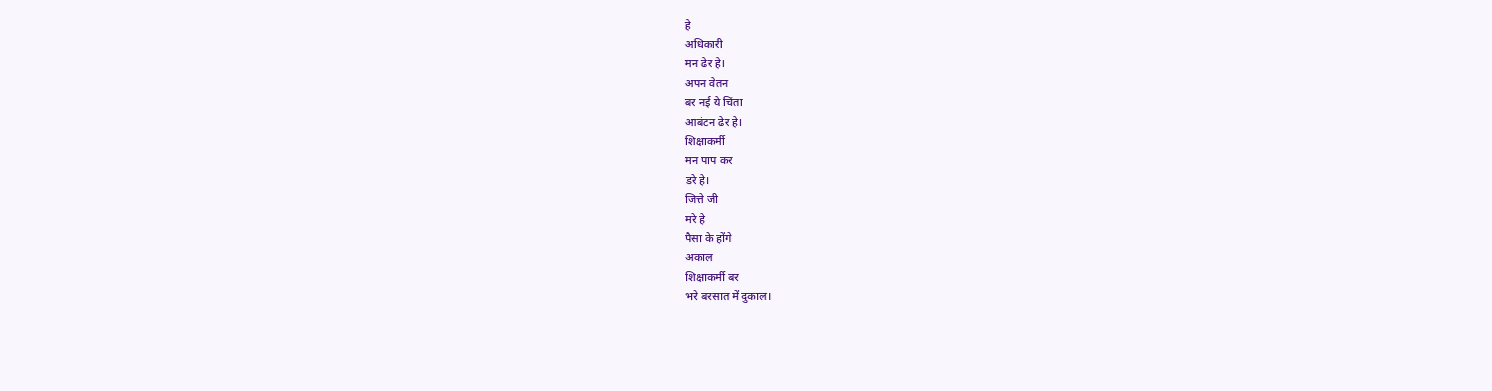हे
अधिकारी
मन ढेर हे।
अपन वेतन
बर नई ये चिंता
आबंटन ढेर हे।
शिक्षाकर्मी
मन पाप कर
डरे हे।
जित्ते जी
मरे हे
पैसा के होंगे
अकाल
शिक्षाकर्मी बर
भरे बरसात में दुकाल।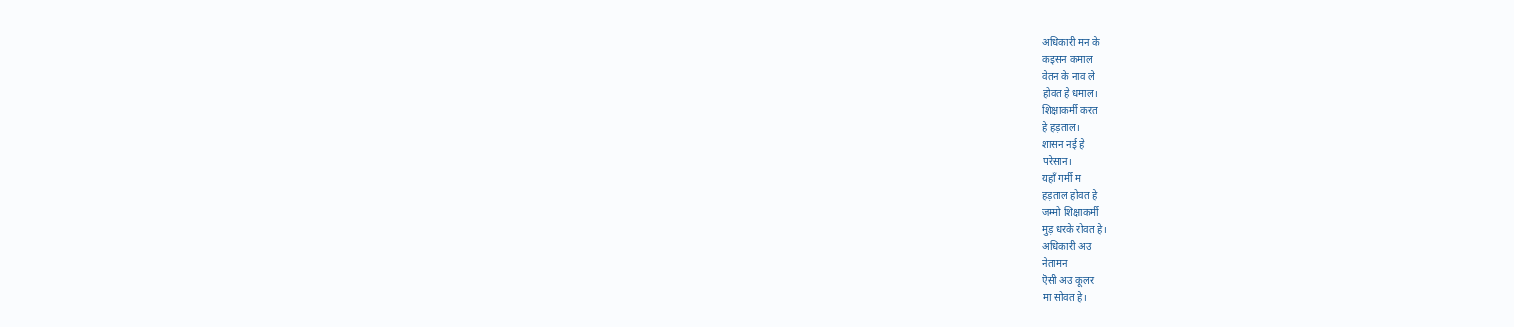अधिकारी मन के
कइसन कमाल
वेतन के नाव ले
होवत हे धमाल।
शिक्षाकर्मी करत
हे हड़ताल।
शासन नई हे
परेसान।
यहाँ गर्मी म
हड़ताल होवत हे
जम्मो शिक्षाकर्मी
मुड़ धरके रोवत हे।
अधिकारी अउ
नेतामन
ऎसी अउ कूलर
मा सोवत हे।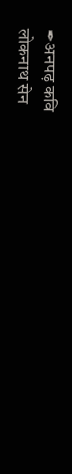✒अनपढ़ कवि
लोकनाथ सेन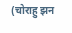(चोराहु झन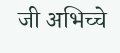जी अभिच्चे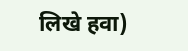लिखे हवा)